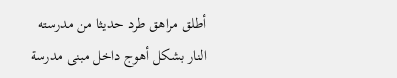أطلق مراهق طرد حديثا من مدرسته النار بشكل أهوج داخل مبنى مدرسة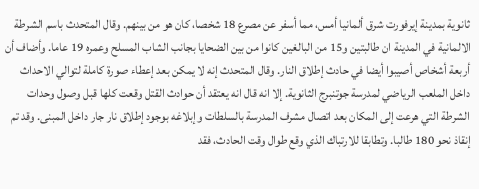ثانوية بمدينة إيرفورت شرق ألمانيا أمس، مما أسفر عن مصرع 18 شخصا، كان هو من بينهم. وقال المتحدث باسم الشرطة الالمانية في المدينة ان طالبتين و15 من البالغين كانوا من بين الضحايا بجانب الشاب المسلح وعمره 19 عاما. وأضاف أن أربعة أشخاص أصيبوا أيضا في حادث إطلاق النار. وقال المتحدث إنه لا يمكن بعد إعطاء صورة كاملة لتوالي الاحداث داخل الملعب الرياضي لمدرسة جوتنبرج الثانوية. إلا انه قال انه يعتقد أن حوادث القتل وقعت كلها قبل وصول وحدات الشرطة التي هرعت إلى المكان بعد اتصال مشرف المدرسة بالسلطات وإبلاغه بوجود إطلاق نار جار داخل المبنى. وقد تم إنقاذ نحو 180 طالبا. وتطابقا للارتباك الذي وقع طوال وقت الحادث، فقد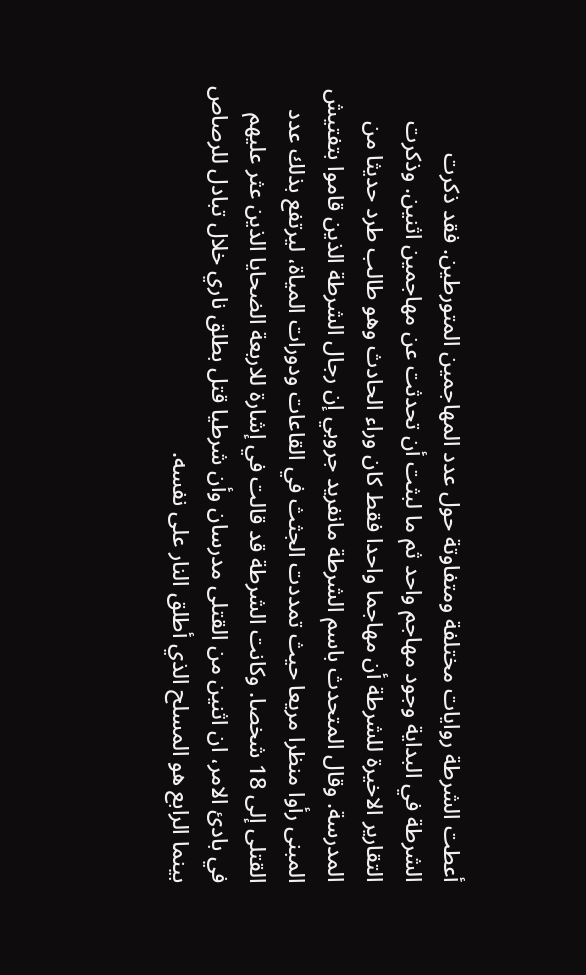أعطت الشرطة روايات مختلفة ومتفاوتة حول عدد المهاجمين المتورطين. فقد ذكرت الشرطة في البداية وجود مهاجم واحد ثم ما لبثت أن تحدثت عن مهاجمين اثنين. وذكرت التقارير الاخيرة للشرطة أن مهاجما واحدا فقط كان وراء الحادث وهو طالب طرد حديثا من المدرسة. وقال المتحدث باسم الشرطة مانفريد جروبي إن رجال الشرطة الذين قاموا بتفتيش المبنى رأوا منظرا مريعا حيث تمددت الجثث في القاعات ودورات المياة، ليرتفع بذلك عدد القتلى إلى 18 شخصا. وكانت الشرطة قد قالت في إشارة للاربعة الضحايا الذين عثر عليهم في بادئ الامر، ان اثنين من القتلى مدرسان وأن شرطيا قتل بطلق ناري خلال تبادل للرصاص بينما الرابع هو المسلح الذي أطلق النار على نفسه.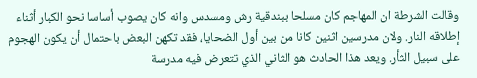وقالت الشرطة ان المهاجم كان مسلحا ببندقية رش ومسدس وانه كان يصوب أساسا نحو الكبار أثناء إطلاقه النار. ولان مدرسين اثنين كانا من بين أول الضحايا، فقد تكهن البعض باحتمال أن يكون الهجوم على سبيل الثأر. ويعد هذا الحادث هو الثاني الذي تتعرض فيه مدرسة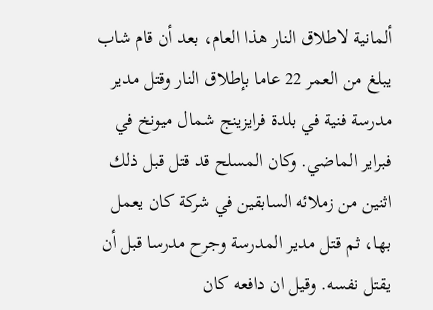ألمانية لاطلاق النار هذا العام، بعد أن قام شاب يبلغ من العمر 22 عاما بإطلاق النار وقتل مدير مدرسة فنية في بلدة فرايزينج شمال ميونخ في فبراير الماضي. وكان المسلح قد قتل قبل ذلك اثنين من زملائه السابقين في شركة كان يعمل بها، ثم قتل مدير المدرسة وجرح مدرسا قبل أن يقتل نفسه. وقيل ان دافعه كان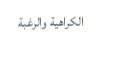الكراهية والرغبة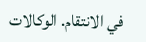في الانتقام. الوكالات